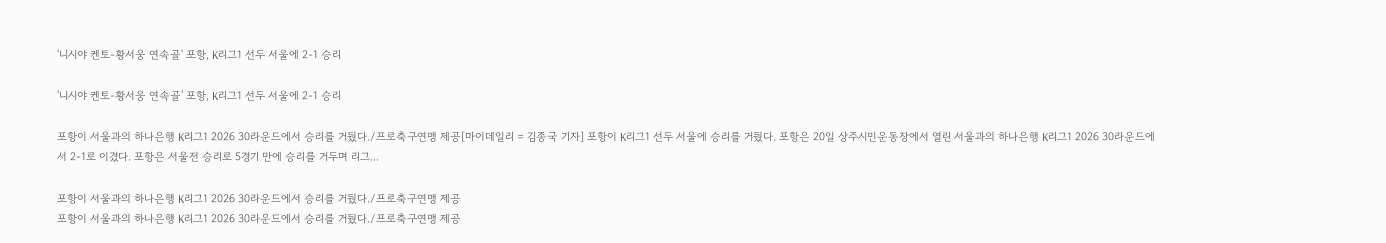'니시야 켄토-황서웅 연속골' 포항, K리그1 선두 서울에 2-1 승리

'니시야 켄토-황서웅 연속골' 포항, K리그1 선두 서울에 2-1 승리

포항이 서울과의 하나은행 K리그1 2026 30라운드에서 승리를 거뒀다./프로축구연맹 제공[마이데일리 = 김종국 기자] 포항이 K리그1 선두 서울에 승리를 거뒀다. 포항은 20일 상주시민운동장에서 열린 서울과의 하나은행 K리그1 2026 30라운드에서 2-1로 이겼다. 포항은 서울전 승리로 5경기 만에 승리를 거두며 리그...

포항이 서울과의 하나은행 K리그1 2026 30라운드에서 승리를 거뒀다./프로축구연맹 제공
포항이 서울과의 하나은행 K리그1 2026 30라운드에서 승리를 거뒀다./프로축구연맹 제공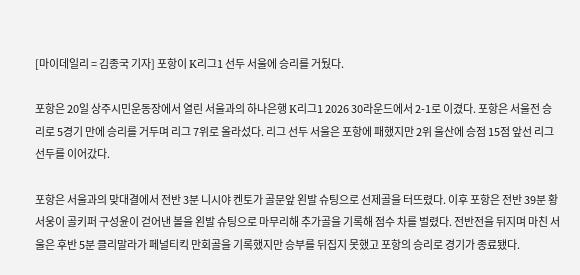[마이데일리 = 김종국 기자] 포항이 K리그1 선두 서울에 승리를 거뒀다.

포항은 20일 상주시민운동장에서 열린 서울과의 하나은행 K리그1 2026 30라운드에서 2-1로 이겼다. 포항은 서울전 승리로 5경기 만에 승리를 거두며 리그 7위로 올라섰다. 리그 선두 서울은 포항에 패했지만 2위 울산에 승점 15점 앞선 리그 선두를 이어갔다.

포항은 서울과의 맞대결에서 전반 3분 니시야 켄토가 골문앞 왼발 슈팅으로 선제골을 터뜨렸다. 이후 포항은 전반 39분 황서웅이 골키퍼 구성윤이 걷어낸 볼을 왼발 슈팅으로 마무리해 추가골을 기록해 점수 차를 벌렸다. 전반전을 뒤지며 마친 서울은 후반 5분 클리말라가 페널티킥 만회골을 기록했지만 승부를 뒤집지 못했고 포항의 승리로 경기가 종료됐다.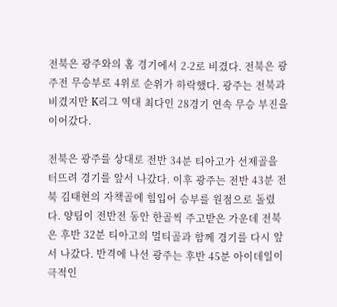전북은 광주와의 홈 경기에서 2-2로 비겼다. 전북은 광주전 무승부로 4위로 순위가 하락했다. 광주는 전북과 비겼지만 K리그 역대 최다인 28경기 연속 무승 부진을 이어갔다.

전북은 광주를 상대로 전반 34분 티아고가 선제골을 터뜨려 경기를 앞서 나갔다. 이후 광주는 전반 43분 전북 김태현의 자책골에 힘입어 승부를 원점으로 돌렸다. 양팀이 전반전 동안 한골씩 주고받은 가운데 전북은 후반 32분 티아고의 멀티골과 함께 경기를 다시 앞서 나갔다. 반격에 나선 광주는 후반 45분 아이데일이 극적인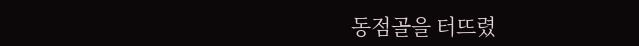동점골을 터뜨렸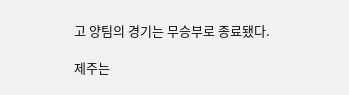고 양팀의 경기는 무승부로 종료됐다.

제주는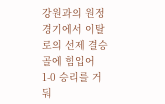강원과의 원정 경기에서 이탈로의 선제 결승골에 힘입어 1-0 승리를 거둬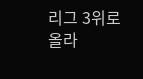리그 3위로 올라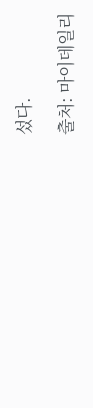섰다.

출처: 마이데일리